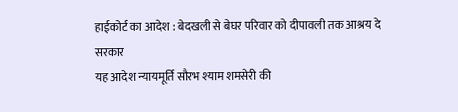हाईकोर्ट का आदेश : बेदखली से बेघर परिवार को दीपावली तक आश्रय दे सरकार
यह आदेश न्यायमूर्ति सौरभ श्याम शमसेरी की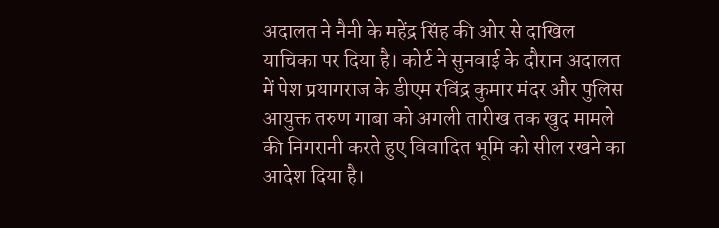अदालत ने नैनी के महेंद्र सिंह की ओर से दाखिल याचिका पर दिया है। कोर्ट ने सुनवाई के दौरान अदालत में पेश प्रयागराज के डीएम रविंद्र कुमार मंदर और पुलिस आयुक्त तरुण गाबा को अगली तारीख तक खुद मामले की निगरानी करते हुए विवादित भूमि को सील रखने का आदेश दिया है।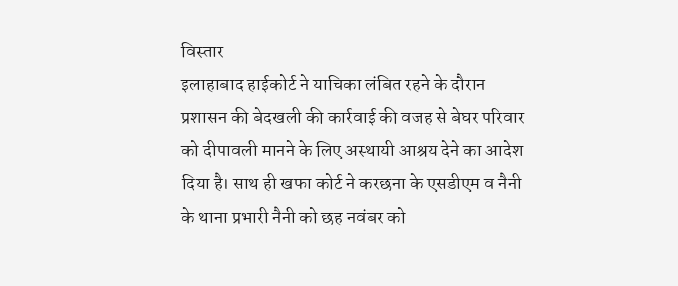विस्तार
इलाहाबाद हाईकोर्ट ने याचिका लंबित रहने के दौरान प्रशासन की बेदखली की कार्रवाई की वजह से बेघर परिवार को दीपावली मानने के लिए अस्थायी आश्रय देने का आदेश दिया है। साथ ही खफा कोर्ट ने करछना के एसडीएम व नैनी के थाना प्रभारी नैनी को छह नवंबर को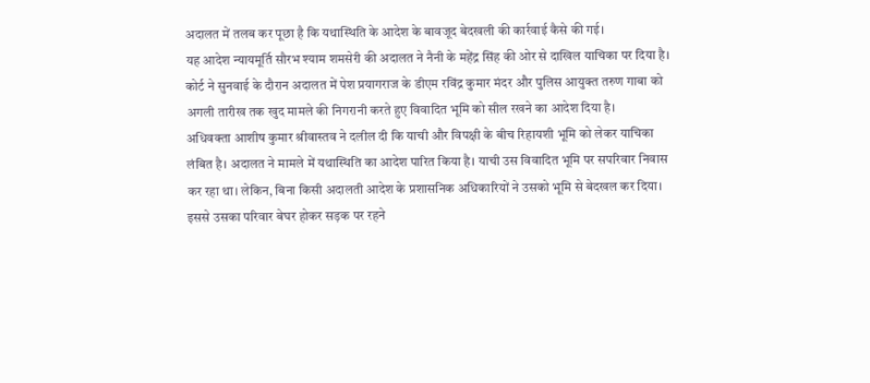अदालत में तलब कर पूछा है कि यथास्थिति के आदेश के बावजूद बेदखली की कार्रवाई कैसे की गई।
यह आदेश न्यायमूर्ति सौरभ श्याम शमसेरी की अदालत ने नैनी के महेंद्र सिंह की ओर से दाखिल याचिका पर दिया है। कोर्ट ने सुनवाई के दौरान अदालत में पेश प्रयागराज के डीएम रविंद्र कुमार मंदर और पुलिस आयुक्त तरुण गाबा को अगली तारीख तक खुद मामले की निगरानी करते हुए विवादित भूमि को सील रखने का आदेश दिया है।
अधिवक्ता आशीष कुमार श्रीवास्तव ने दलील दी कि याची और विपक्षी के बीच रिहायशी भूमि को लेकर याचिका लंबित है। अदालत ने मामले में यथास्थिति का आदेश पारित किया है। याची उस विवादित भूमि पर सपरिवार निवास कर रहा था। लेकिन, बिना किसी अदालती आदेश के प्रशासनिक अधिकारियों ने उसको भूमि से बेदखल कर दिया। इससे उसका परिवार बेघर होकर सड़क पर रहने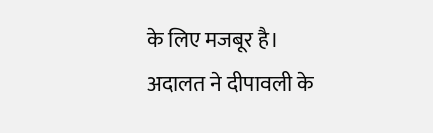के लिए मजबूर है।
अदालत ने दीपावली के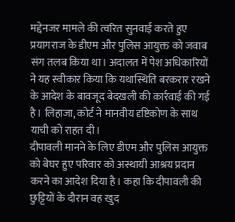मद्देनजर मामले की त्वरित सुनवाई करते हुए प्रयागराज के डीएम और पुलिस आयुक्त को जवाब संग तलब किया था। अदालत में पेश अधिकारियों ने यह स्वीकार किया कि यथास्थिति बरकरार रखने के आदेश के बावजूद बेदखली की कार्रवाई की गई है। लिहाजा, कोर्ट ने मानवीय दृष्टिकोण के साथ याची को राहत दी।
दीपावली मानने के लिए डीएम और पुलिस आयुक्त को बेघर हुए परिवार को अस्थायी आश्रय प्रदान करने का आदेश दिया है। कहा कि दीपावली की छुट्टियों के दौरान वह खुद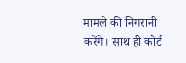मामले की निगरानी करेंगे। साथ ही कोर्ट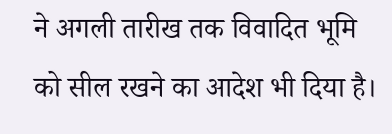ने अगली तारीख तक विवादित भूमि को सील रखने का आदेश भी दिया है।